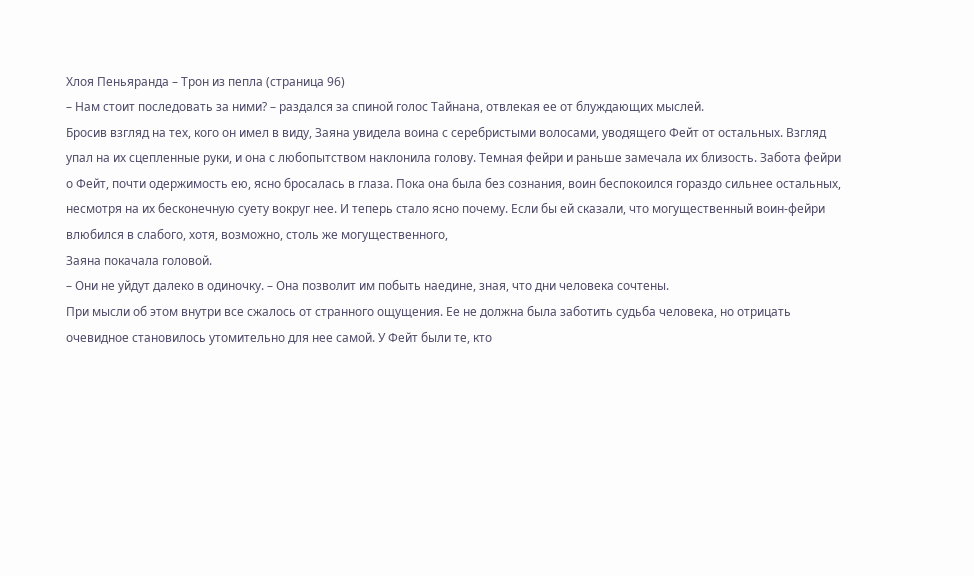Хлоя Пеньяранда – Трон из пепла (страница 96)
– Нам стоит последовать за ними? – раздался за спиной голос Тайнана, отвлекая ее от блуждающих мыслей.
Бросив взгляд на тех, кого он имел в виду, Заяна увидела воина с серебристыми волосами, уводящего Фейт от остальных. Взгляд упал на их сцепленные руки, и она с любопытством наклонила голову. Темная фейри и раньше замечала их близость. Забота фейри о Фейт, почти одержимость ею, ясно бросалась в глаза. Пока она была без сознания, воин беспокоился гораздо сильнее остальных, несмотря на их бесконечную суету вокруг нее. И теперь стало ясно почему. Если бы ей сказали, что могущественный воин-фейри влюбился в слабого, хотя, возможно, столь же могущественного,
Заяна покачала головой.
– Они не уйдут далеко в одиночку. – Она позволит им побыть наедине, зная, что дни человека сочтены.
При мысли об этом внутри все сжалось от странного ощущения. Ее не должна была заботить судьба человека, но отрицать очевидное становилось утомительно для нее самой. У Фейт были те, кто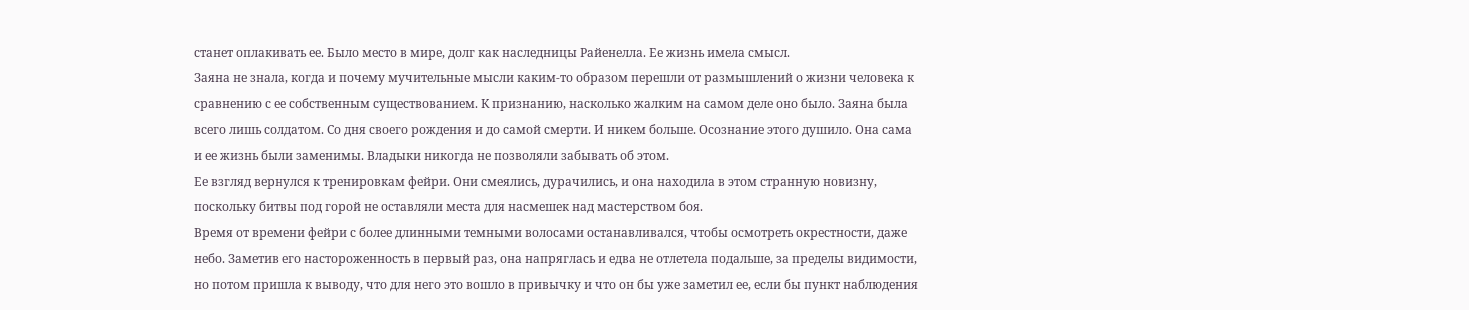станет оплакивать ее. Было место в мире, долг как наследницы Райенелла. Ее жизнь имела смысл.
Заяна не знала, когда и почему мучительные мысли каким-то образом перешли от размышлений о жизни человека к сравнению с ее собственным существованием. К признанию, насколько жалким на самом деле оно было. Заяна была всего лишь солдатом. Со дня своего рождения и до самой смерти. И никем больше. Осознание этого душило. Она сама и ее жизнь были заменимы. Владыки никогда не позволяли забывать об этом.
Ее взгляд вернулся к тренировкам фейри. Они смеялись, дурачились, и она находила в этом странную новизну, поскольку битвы под горой не оставляли места для насмешек над мастерством боя.
Время от времени фейри с более длинными темными волосами останавливался, чтобы осмотреть окрестности, даже небо. Заметив его настороженность в первый раз, она напряглась и едва не отлетела подальше, за пределы видимости, но потом пришла к выводу, что для него это вошло в привычку и что он бы уже заметил ее, если бы пункт наблюдения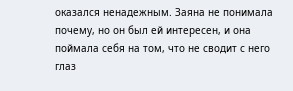оказался ненадежным. Заяна не понимала почему, но он был ей интересен, и она поймала себя на том, что не сводит с него глаз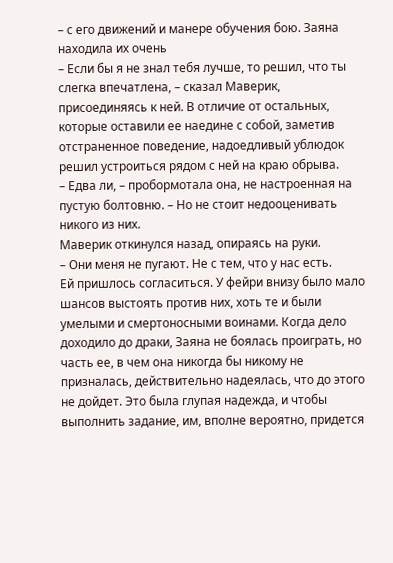– с его движений и манере обучения бою. Заяна находила их очень
– Если бы я не знал тебя лучше, то решил, что ты слегка впечатлена, – сказал Маверик, присоединяясь к ней. В отличие от остальных, которые оставили ее наедине с собой, заметив отстраненное поведение, надоедливый ублюдок решил устроиться рядом с ней на краю обрыва.
– Едва ли, – пробормотала она, не настроенная на пустую болтовню. – Но не стоит недооценивать никого из них.
Маверик откинулся назад, опираясь на руки.
– Они меня не пугают. Не с тем, что у нас есть.
Ей пришлось согласиться. У фейри внизу было мало шансов выстоять против них, хоть те и были умелыми и смертоносными воинами. Когда дело доходило до драки, Заяна не боялась проиграть, но часть ее, в чем она никогда бы никому не призналась, действительно надеялась, что до этого не дойдет. Это была глупая надежда, и чтобы выполнить задание, им, вполне вероятно, придется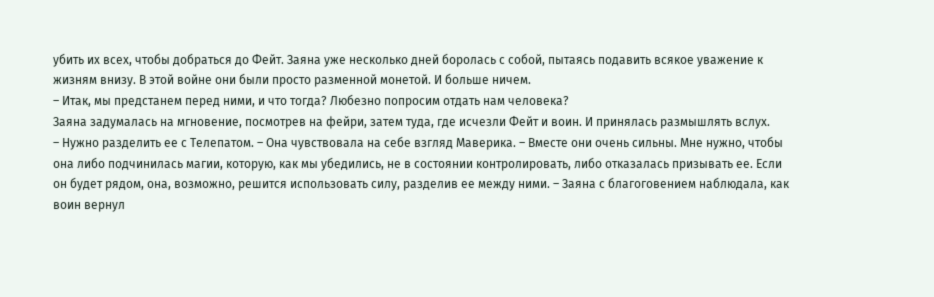убить их всех, чтобы добраться до Фейт. Заяна уже несколько дней боролась с собой, пытаясь подавить всякое уважение к жизням внизу. В этой войне они были просто разменной монетой. И больше ничем.
– Итак, мы предстанем перед ними, и что тогда? Любезно попросим отдать нам человека?
Заяна задумалась на мгновение, посмотрев на фейри, затем туда, где исчезли Фейт и воин. И принялась размышлять вслух.
– Нужно разделить ее с Телепатом. – Она чувствовала на себе взгляд Маверика. – Вместе они очень сильны. Мне нужно, чтобы она либо подчинилась магии, которую, как мы убедились, не в состоянии контролировать, либо отказалась призывать ее. Если он будет рядом, она, возможно, решится использовать силу, разделив ее между ними. – Заяна с благоговением наблюдала, как воин вернул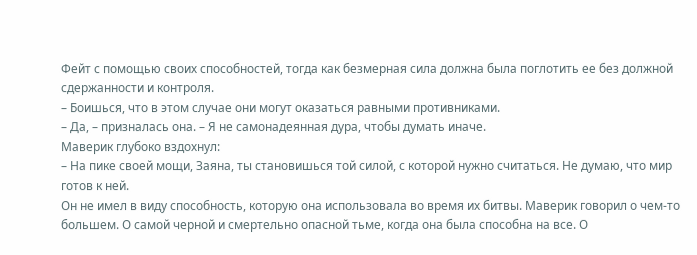Фейт с помощью своих способностей, тогда как безмерная сила должна была поглотить ее без должной сдержанности и контроля.
– Боишься, что в этом случае они могут оказаться равными противниками.
– Да, – призналась она. – Я не самонадеянная дура, чтобы думать иначе.
Маверик глубоко вздохнул:
– На пике своей мощи, Заяна, ты становишься той силой, с которой нужно считаться. Не думаю, что мир готов к ней.
Он не имел в виду способность, которую она использовала во время их битвы. Маверик говорил о чем-то большем. О самой черной и смертельно опасной тьме, когда она была способна на все. О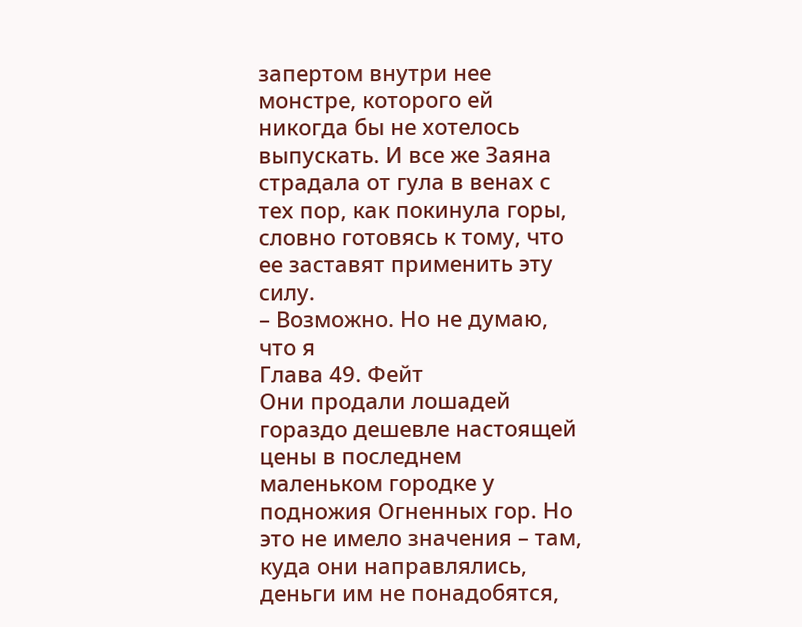запертом внутри нее монстре, которого ей никогда бы не хотелось выпускать. И все же Заяна страдала от гула в венах с тех пор, как покинула горы, словно готовясь к тому, что ее заставят применить эту силу.
– Возможно. Но не думаю, что я
Глава 49. Фейт
Они продали лошадей гораздо дешевле настоящей цены в последнем маленьком городке у подножия Огненных гор. Но это не имело значения – там, куда они направлялись, деньги им не понадобятся,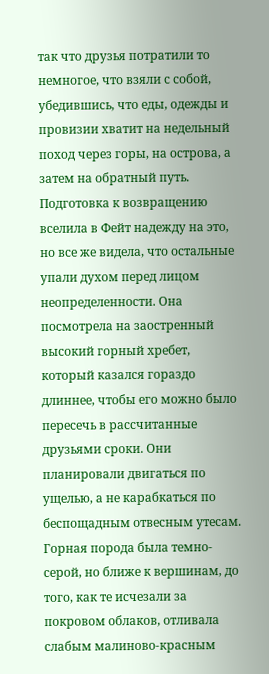так что друзья потратили то немногое, что взяли с собой, убедившись, что еды, одежды и провизии хватит на недельный поход через горы, на острова, а затем на обратный путь.
Подготовка к возвращению вселила в Фейт надежду на это, но все же видела, что остальные упали духом перед лицом неопределенности. Она посмотрела на заостренный высокий горный хребет, который казался гораздо длиннее, чтобы его можно было пересечь в рассчитанные друзьями сроки. Они планировали двигаться по ущелью, а не карабкаться по беспощадным отвесным утесам. Горная порода была темно-серой, но ближе к вершинам, до того, как те исчезали за покровом облаков, отливала слабым малиново-красным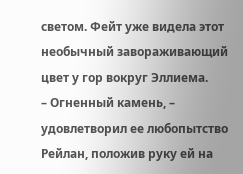светом. Фейт уже видела этот необычный завораживающий цвет у гор вокруг Эллиема.
– Огненный камень, – удовлетворил ее любопытство Рейлан, положив руку ей на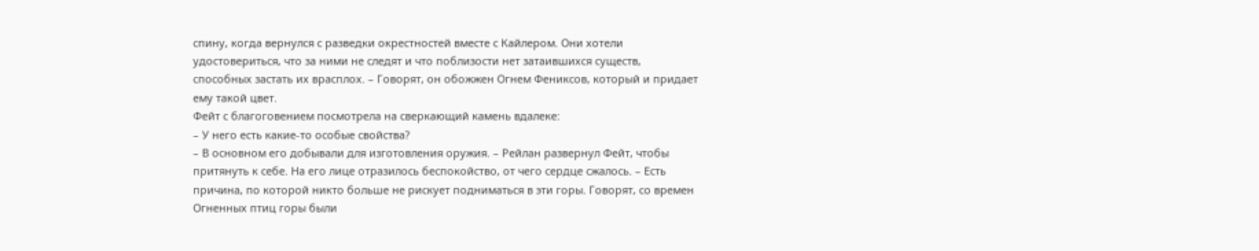спину, когда вернулся с разведки окрестностей вместе с Кайлером. Они хотели удостовериться, что за ними не следят и что поблизости нет затаившихся существ, способных застать их врасплох. – Говорят, он обожжен Огнем Фениксов, который и придает ему такой цвет.
Фейт с благоговением посмотрела на сверкающий камень вдалеке:
– У него есть какие-то особые свойства?
– В основном его добывали для изготовления оружия. – Рейлан развернул Фейт, чтобы притянуть к себе. На его лице отразилось беспокойство, от чего сердце сжалось. – Есть причина, по которой никто больше не рискует подниматься в эти горы. Говорят, со времен Огненных птиц горы были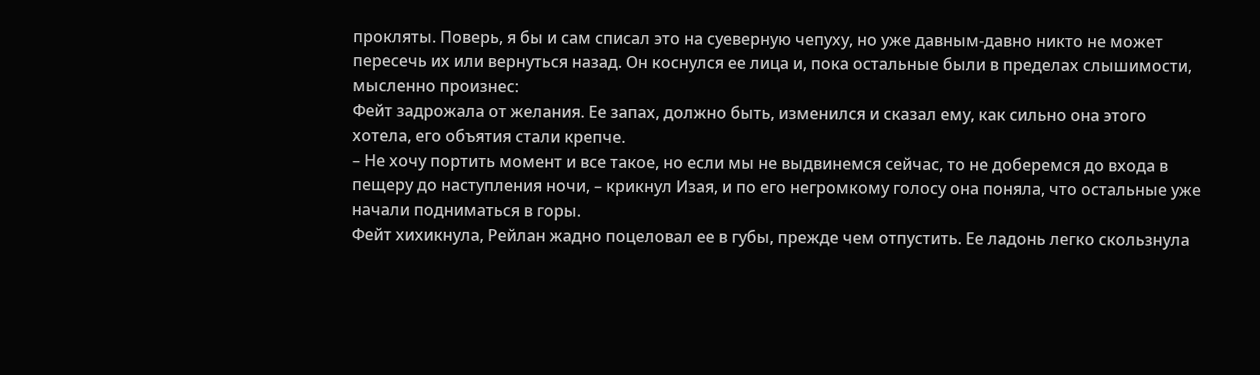прокляты. Поверь, я бы и сам списал это на суеверную чепуху, но уже давным-давно никто не может пересечь их или вернуться назад. Он коснулся ее лица и, пока остальные были в пределах слышимости, мысленно произнес:
Фейт задрожала от желания. Ее запах, должно быть, изменился и сказал ему, как сильно она этого хотела, его объятия стали крепче.
– Не хочу портить момент и все такое, но если мы не выдвинемся сейчас, то не доберемся до входа в пещеру до наступления ночи, – крикнул Изая, и по его негромкому голосу она поняла, что остальные уже начали подниматься в горы.
Фейт хихикнула, Рейлан жадно поцеловал ее в губы, прежде чем отпустить. Ее ладонь легко скользнула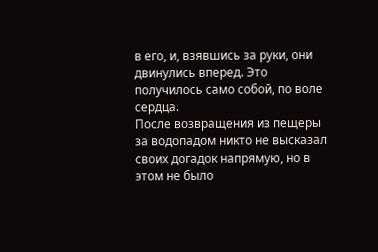в его, и, взявшись за руки, они двинулись вперед. Это получилось само собой, по воле сердца.
После возвращения из пещеры за водопадом никто не высказал своих догадок напрямую, но в этом не было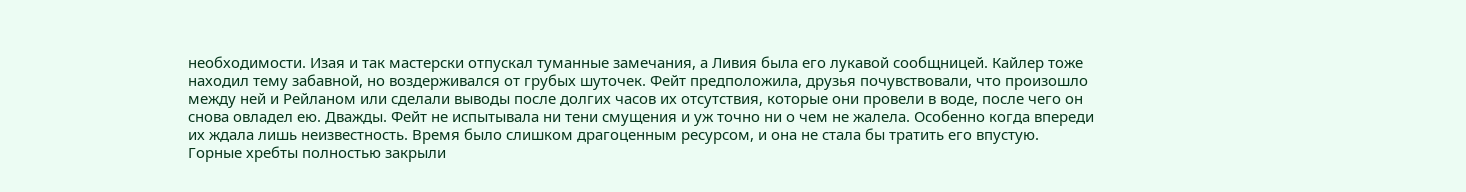необходимости. Изая и так мастерски отпускал туманные замечания, а Ливия была его лукавой сообщницей. Кайлер тоже находил тему забавной, но воздерживался от грубых шуточек. Фейт предположила, друзья почувствовали, что произошло между ней и Рейланом или сделали выводы после долгих часов их отсутствия, которые они провели в воде, после чего он снова овладел ею. Дважды. Фейт не испытывала ни тени смущения и уж точно ни о чем не жалела. Особенно когда впереди их ждала лишь неизвестность. Время было слишком драгоценным ресурсом, и она не стала бы тратить его впустую.
Горные хребты полностью закрыли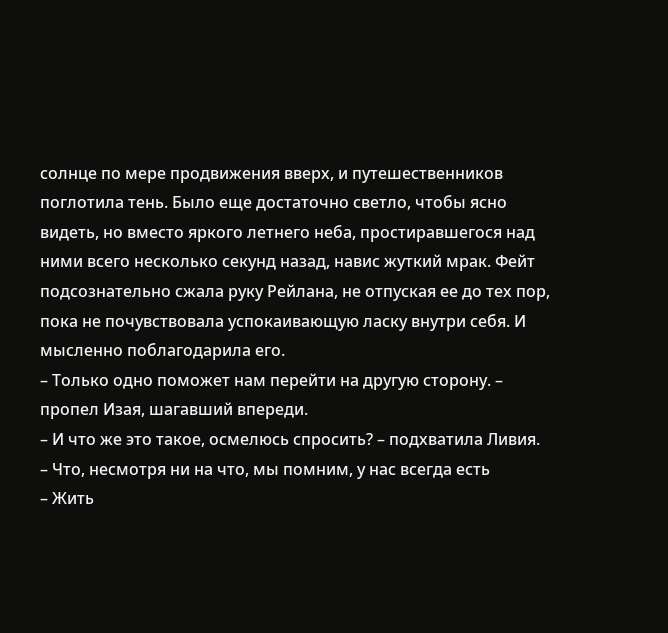солнце по мере продвижения вверх, и путешественников поглотила тень. Было еще достаточно светло, чтобы ясно видеть, но вместо яркого летнего неба, простиравшегося над ними всего несколько секунд назад, навис жуткий мрак. Фейт подсознательно сжала руку Рейлана, не отпуская ее до тех пор, пока не почувствовала успокаивающую ласку внутри себя. И мысленно поблагодарила его.
– Только одно поможет нам перейти на другую сторону. – пропел Изая, шагавший впереди.
– И что же это такое, осмелюсь спросить? – подхватила Ливия.
– Что, несмотря ни на что, мы помним, у нас всегда есть
– Жить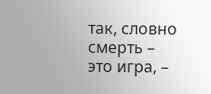так, словно смерть – это игра, –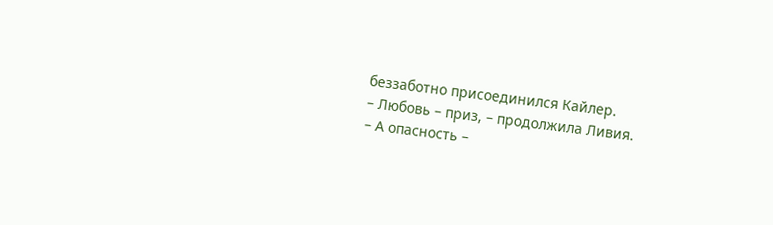беззаботно присоединился Кайлер.
– Любовь – приз, – продолжила Ливия.
– А опасность –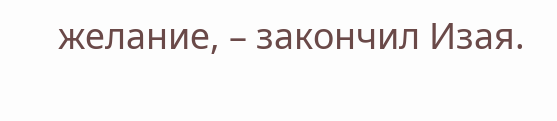желание, – закончил Изая.